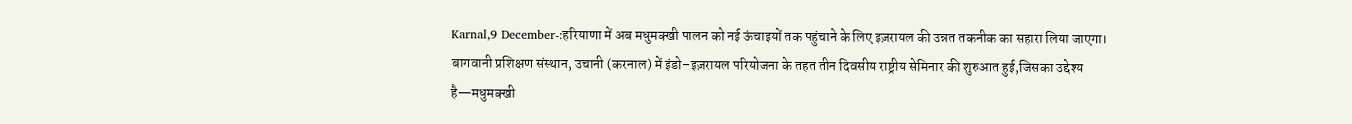Karnal,9 December-:हरियाणा में अब मधुमक्खी पालन को नई ऊंचाइयों तक पहुंचाने के लिए इज़रायल की उन्नत तकनीक का सहारा लिया जाएगा। बागवानी प्रशिक्षण संस्थान, उचानी (करनाल) में इंडो–इज़रायल परियोजना के तहत तीन दिवसीय राष्ट्रीय सेमिनार की शुरुआत हुई,जिसका उद्देश्य है—मधुमक्खी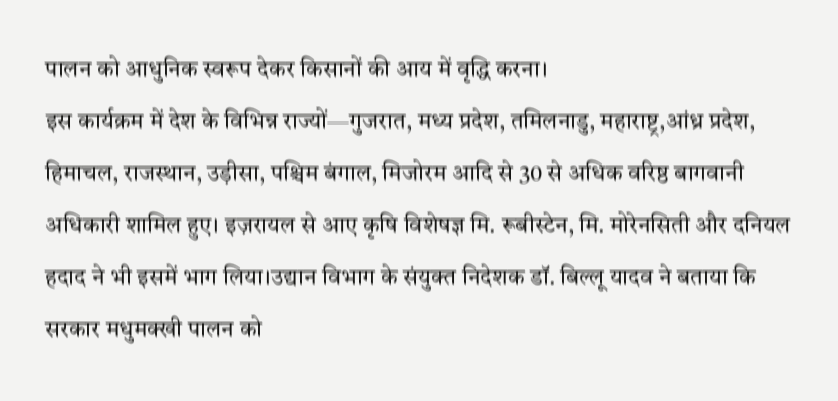पालन को आधुनिक स्वरूप देकर किसानों की आय में वृद्धि करना।
इस कार्यक्रम में देश के विभिन्न राज्यों—गुजरात, मध्य प्रदेश, तमिलनाडु, महाराष्ट्र,आंध्र प्रदेश, हिमाचल, राजस्थान, उड़ीसा, पश्चिम बंगाल, मिजोरम आदि से 30 से अधिक वरिष्ठ बागवानी अधिकारी शामिल हुए। इज़रायल से आए कृषि विशेषज्ञ मि. रूबीस्टेन, मि. मोरेनसिती और दनियल हदाद ने भी इसमें भाग लिया।उद्यान विभाग के संयुक्त निदेशक डॉ. बिल्लू यादव ने बताया कि सरकार मधुमक्खी पालन को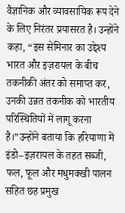वैज्ञानिक और व्यावसायिक रूप देने के लिए निरंतर प्रयासरत है। उन्होंने कहा, “इस सेमिनार का उद्देश्य भारत और इज़रायल के बीच तकनीकी अंतर को समाप्त कर, उनकी उन्नत तकनीक को भारतीय परिस्थितियों में लागू करना है।”उन्होंने बताया कि हरियाणा में इंडो–इज़रायल के तहत सब्जी, फल, फूल और मधुमक्खी पालन सहित छह प्रमुख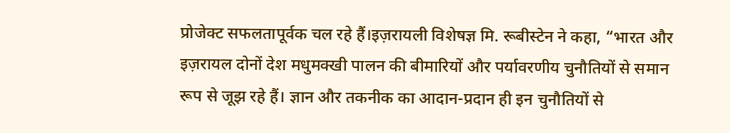प्रोजेक्ट सफलतापूर्वक चल रहे हैं।इज़रायली विशेषज्ञ मि. रूबीस्टेन ने कहा, “भारत और इज़रायल दोनों देश मधुमक्खी पालन की बीमारियों और पर्यावरणीय चुनौतियों से समान रूप से जूझ रहे हैं। ज्ञान और तकनीक का आदान-प्रदान ही इन चुनौतियों से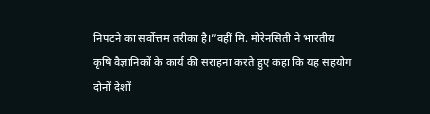निपटने का सर्वोत्तम तरीका है।”वहीं मि. मोरेनसिती ने भारतीय कृषि वैज्ञानिकों के कार्य की सराहना करते हुए कहा कि यह सहयोग दोनों देशों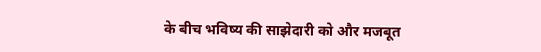के बीच भविष्य की साझेदारी को और मजबूत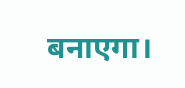बनाएगा।